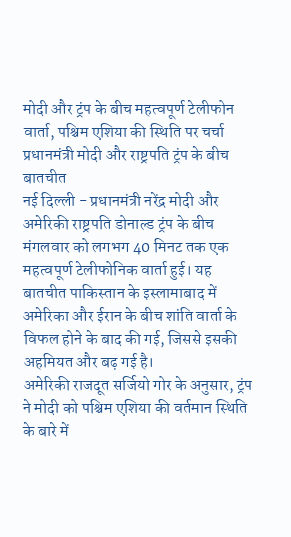मोदी और ट्रंप के बीच महत्वपूर्ण टेलीफोन वार्ता, पश्चिम एशिया की स्थिति पर चर्चा
प्रधानमंत्री मोदी और राष्ट्रपति ट्रंप के बीच बातचीत
नई दिल्ली - प्रधानमंत्री नरेंद्र मोदी और अमेरिकी राष्ट्रपति डोनाल्ड ट्रंप के बीच मंगलवार को लगभग 40 मिनट तक एक महत्वपूर्ण टेलीफोनिक वार्ता हुई। यह बातचीत पाकिस्तान के इस्लामाबाद में अमेरिका और ईरान के बीच शांति वार्ता के विफल होने के बाद की गई, जिससे इसकी अहमियत और बढ़ गई है।
अमेरिकी राजदूत सर्जियो गोर के अनुसार, ट्रंप ने मोदी को पश्चिम एशिया की वर्तमान स्थिति के बारे में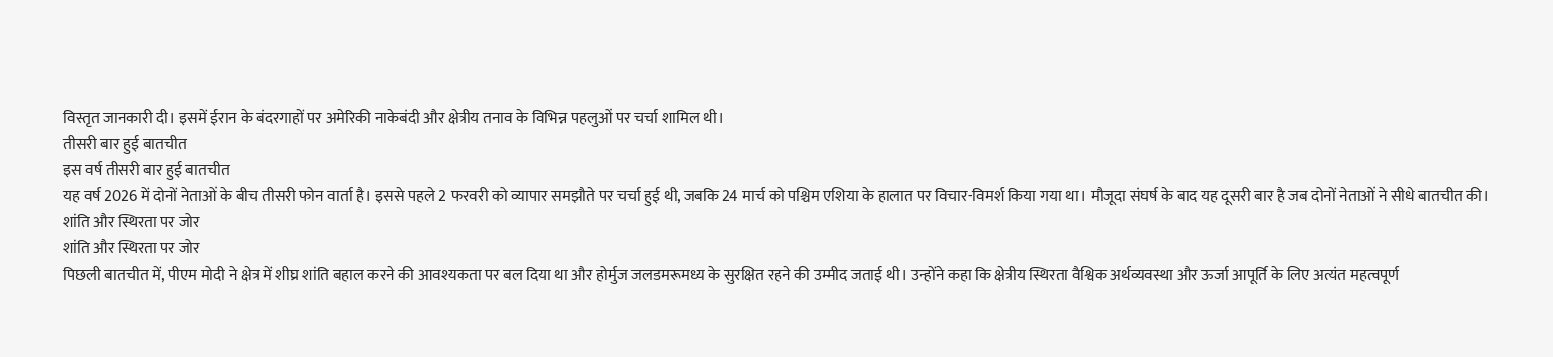विस्तृत जानकारी दी। इसमें ईरान के बंदरगाहों पर अमेरिकी नाकेबंदी और क्षेत्रीय तनाव के विभिन्न पहलुओं पर चर्चा शामिल थी।
तीसरी बार हुई बातचीत
इस वर्ष तीसरी बार हुई बातचीत
यह वर्ष 2026 में दोनों नेताओं के बीच तीसरी फोन वार्ता है। इससे पहले 2 फरवरी को व्यापार समझौते पर चर्चा हुई थी, जबकि 24 मार्च को पश्चिम एशिया के हालात पर विचार-विमर्श किया गया था। मौजूदा संघर्ष के बाद यह दूसरी बार है जब दोनों नेताओं ने सीधे बातचीत की।
शांति और स्थिरता पर जोर
शांति और स्थिरता पर जोर
पिछली बातचीत में, पीएम मोदी ने क्षेत्र में शीघ्र शांति बहाल करने की आवश्यकता पर बल दिया था और होर्मुज जलडमरूमध्य के सुरक्षित रहने की उम्मीद जताई थी। उन्होंने कहा कि क्षेत्रीय स्थिरता वैश्विक अर्थव्यवस्था और ऊर्जा आपूर्ति के लिए अत्यंत महत्वपूर्ण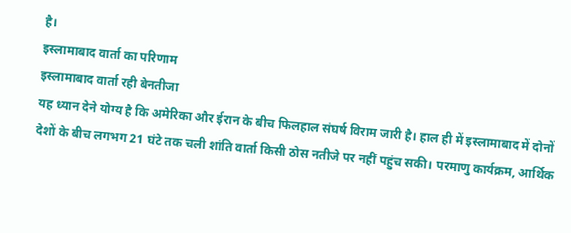है।
इस्लामाबाद वार्ता का परिणाम
इस्लामाबाद वार्ता रही बेनतीजा
यह ध्यान देने योग्य है कि अमेरिका और ईरान के बीच फिलहाल संघर्ष विराम जारी है। हाल ही में इस्लामाबाद में दोनों देशों के बीच लगभग 21 घंटे तक चली शांति वार्ता किसी ठोस नतीजे पर नहीं पहुंच सकी। परमाणु कार्यक्रम, आर्थिक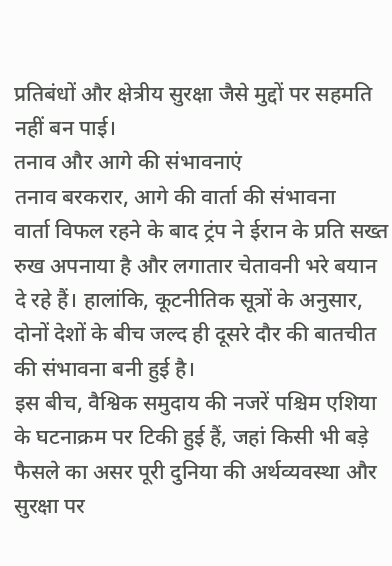प्रतिबंधों और क्षेत्रीय सुरक्षा जैसे मुद्दों पर सहमति नहीं बन पाई।
तनाव और आगे की संभावनाएं
तनाव बरकरार, आगे की वार्ता की संभावना
वार्ता विफल रहने के बाद ट्रंप ने ईरान के प्रति सख्त रुख अपनाया है और लगातार चेतावनी भरे बयान दे रहे हैं। हालांकि, कूटनीतिक सूत्रों के अनुसार, दोनों देशों के बीच जल्द ही दूसरे दौर की बातचीत की संभावना बनी हुई है।
इस बीच, वैश्विक समुदाय की नजरें पश्चिम एशिया के घटनाक्रम पर टिकी हुई हैं, जहां किसी भी बड़े फैसले का असर पूरी दुनिया की अर्थव्यवस्था और सुरक्षा पर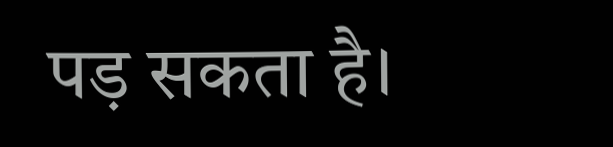पड़ सकता है।